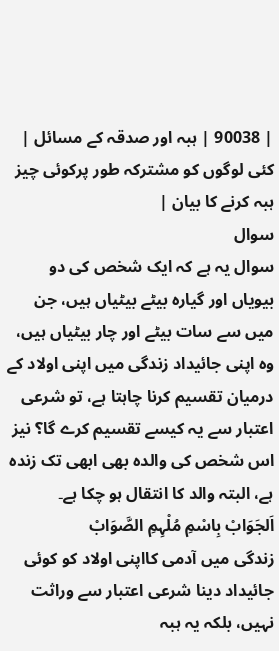| 90038 | ہبہ اور صدقہ کے مسائل | کئی لوگوں کو مشترکہ طور پرکوئی چیز ہبہ کرنے کا بیان |
سوال
سوال یہ ہے کہ ایک شخص کی دو بیویاں اور گیارہ بیٹے بیٹیاں ہیں، جن میں سے سات بیٹے اور چار بیٹیاں ہیں، وہ اپنی جائیداد زندگی میں اپنی اولاد کے درمیان تقسیم کرنا چاہتا ہے، تو شرعی اعتبار سے یہ کیسے تقسیم کرے گا؟ نیز اس شخص کی والدہ بھی ابھی تک زندہ ہے، البتہ والد کا انتقال ہو چکا ہے۔
اَلجَوَابْ بِاسْمِ مُلْہِمِ الصَّوَابْ
زندگی میں آدمی کااپنی اولاد کو کوئی جائیداد دینا شرعی اعتبار سے وراثت نہیں، بلکہ یہ ہبہ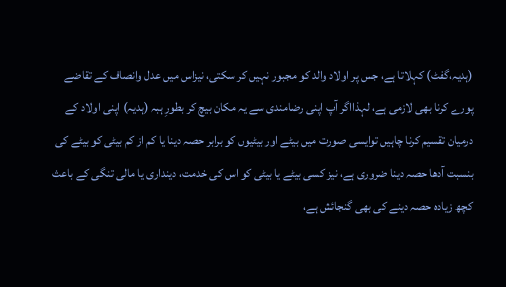(ہدیہ،گفٹ) کہلاتا ہے، جس پر اولاد والد کو مجبور نہیں کر سکتی، نیزاس میں عدل وانصاف کے تقاضے پورے کرنا بھی لازمی ہے، لہذااگر آپ اپنی رضامندی سے یہ مکان بیچ کر بطورِ ہبہ (ہدیہ) اپنی اولاد کے درمیان تقسیم کرنا چاہیں توایسی صورت میں بیٹے اور بیٹیوں کو برابر حصہ دینا یا کم از کم بیٹی کو بیٹے کی بنسبت آدھا حصہ دینا ضروری ہے، نیز کسی بیٹے یا بیٹی کو اس کی خدمت، دینداری یا مالی تنگی کے باعث کچھ زیادہ حصہ دینے کی بھی گنجائش ہے،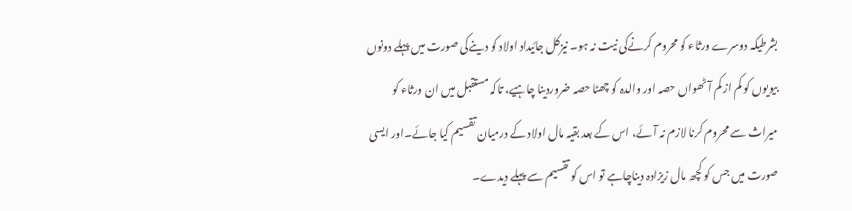بشرطیکہ دوسرے ورثاء کو محروم کرنےکی نیت نہ ہو۔ نیزکل جائیداد اولاد کو دینےکی صورت میں پہلے دونوں بیویوں کو کم از کم آٹھواں حصہ اور والدہ کو چھٹا حصہ ضروردینا چاہیے، تاکہ مستقبل میں ان ورثاء کو میراث سے محروم کرنا لازم نہ آئے، اس کے بعد بقیہ مال اولاد کے درمیان تقسیم کیا جائے۔اور ایسی صورت میں جس کو کچھ مال زیزادہ دیناچاہے تو اس کو تقسیم سے پہلے دیدے۔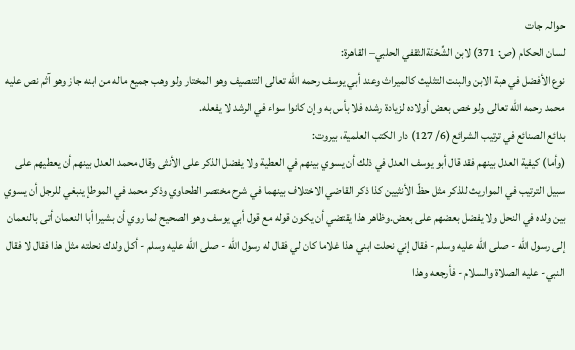حوالہ جات
لسان الحكام (ص: 371) لابن الشِّحْنَةالثقفي الحلبي– القاهرة:
نوع الأفضل في هبة الابن والبنت التثليث كالميراث وعند أبي يوسف رحمه الله تعالى التنصيف وهو المختار ولو وهب جميع ماله من ابنه جاز وهو آثم نص عليه محمد رحمه الله تعالى ولو خص بعض أولاده لزيادة رشده فلا بأس به وإن كانوا سواء في الرشد لا يفعله.
بدائع الصنائع في ترتيب الشرائع (6/ 127) دار الكتب العلمية، بیروت:
(وأما) كيفية العدل بينهم فقد قال أبو يوسف العدل في ذلك أن يسوي بينهم في العطية ولا يفضل الذكر على الأنثى وقال محمد العدل بينهم أن يعطيهم على سبيل الترتيب في المواريث للذكر مثل حظّ الأنثيين كذا ذكر القاضي الاختلاف بينهما في شرح مختصر الطحاوي وذكر محمد في الموطإ ينبغي للرجل أن يسوي بين ولده في النحل ولا يفضل بعضهم على بعض.وظاهر هذا يقتضي أن يكون قوله مع قول أبي يوسف وهو الصحيح لما روي أن بشيرا أبا النعمان أتى بالنعمان إلى رسول الله - صلى الله عليه وسلم - فقال إني نحلت ابني هذا غلاما كان لي فقال له رسول الله - صلى الله عليه وسلم - أكل ولدك نحلته مثل هذا فقال لا فقال النبي- عليه الصلاة والسلام - فأرجعه وهذا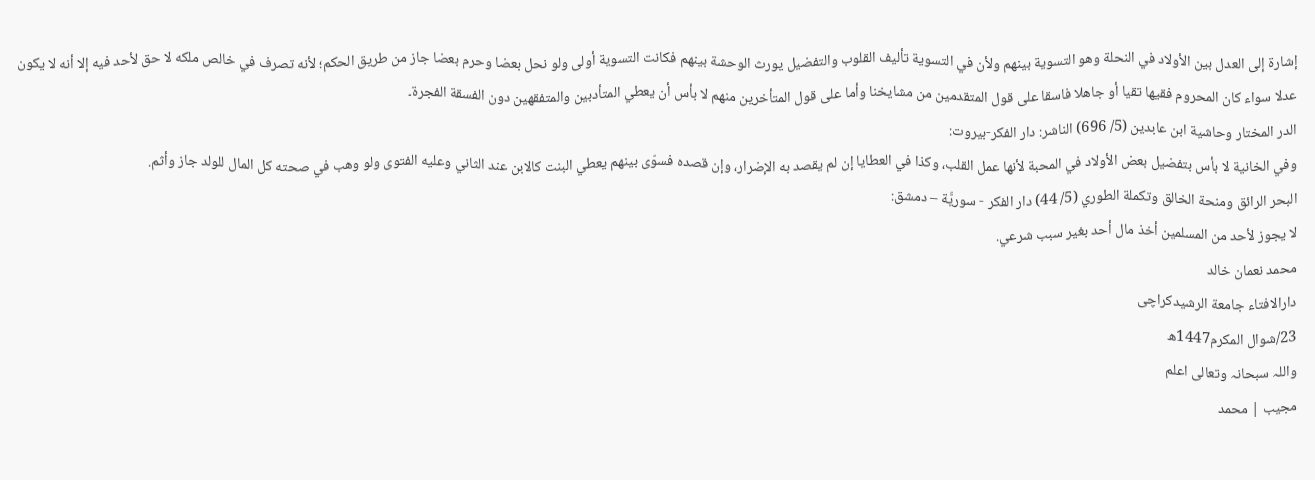إشارة إلى العدل بين الأولاد في النحلة وهو التسوية بينهم ولأن في التسوية تأليف القلوب والتفضيل يورث الوحشة بينهم فكانت التسوية أولى ولو نحل بعضا وحرم بعضا جاز من طريق الحكم؛ لأنه تصرف في خالص ملكه لا حق لأحد فيه إلا أنه لا يكون عدلا سواء كان المحروم فقيها تقيا أو جاهلا فاسقا على قول المتقدمين من مشايخنا وأما على قول المتأخرين منهم لا بأس أن يعطي المتأدبين والمتفقهين دون الفسقة الفجرة۔
الدر المختار وحاشية ابن عابدين (5/ 696) الناشر: دار الفكر-بيروت:
وفي الخانية لا بأس بتفضيل بعض الأولاد في المحبة لأنها عمل القلب، وكذا في العطايا إن لم يقصد به الإضرار، وإن قصده فسوّى بينهم يعطي البنت كالابن عند الثاني وعليه الفتوى ولو وهب في صحته كل المال للولد جاز وأثم.
البحر الرائق ومنحة الخالق وتكملة الطوري (5/ 44) دار الفكر - سوريَّة – دمشق:
لا يجوز لأحد من المسلمين أخذ مال أحد بغير سبب شرعي.
محمد نعمان خالد
دارالافتاء جامعة الرشیدکراچی
23/شوال المکرم1447ھ
واللہ سبحانہ وتعالی اعلم
مجیب | محمد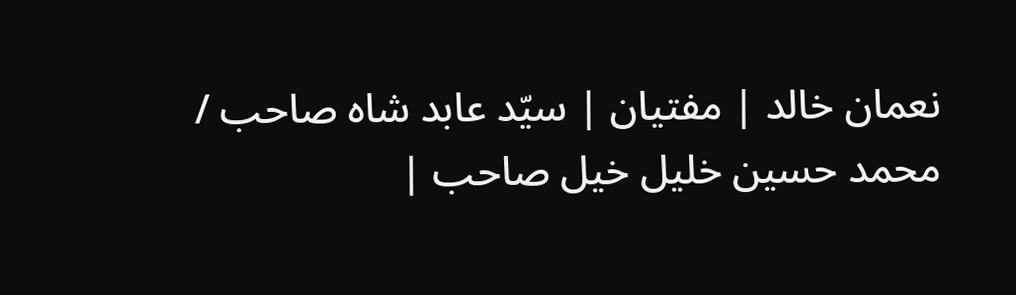نعمان خالد | مفتیان | سیّد عابد شاہ صاحب / محمد حسین خلیل خیل صاحب |